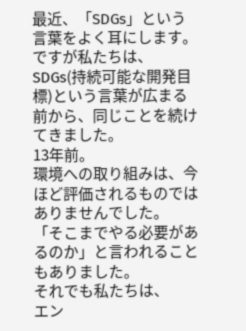最近、「SDGs」という言葉をよく耳にします。
ですが私たちは、
SDGs(持続可能な開発目標)という言葉が広まる前から、同じことを続けてきました。
13年前。
環境への取り組みは、今ほど評価されるものではありませんでした。
「そこまでやる必要があるのか」と言われることもありました。
それでも私たちは、
エン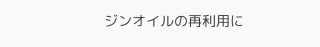ジンオイルの再利用に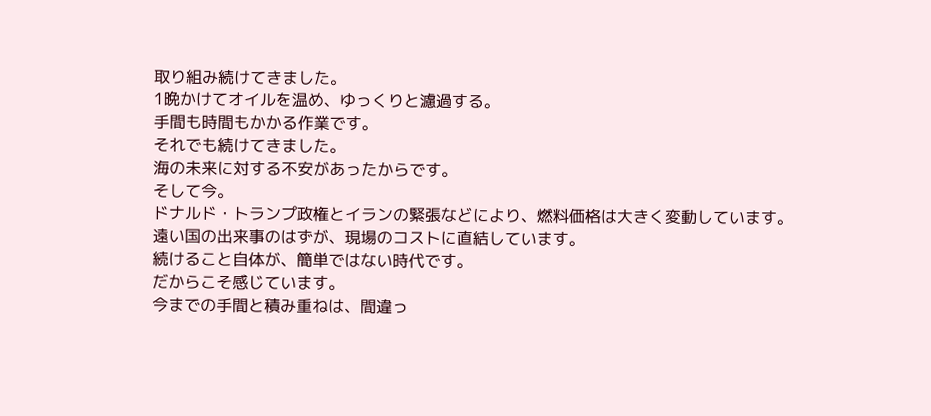取り組み続けてきました。
1晩かけてオイルを温め、ゆっくりと濾過する。
手間も時間もかかる作業です。
それでも続けてきました。
海の未来に対する不安があったからです。
そして今。
ドナルド・トランプ政権とイランの緊張などにより、燃料価格は大きく変動しています。
遠い国の出来事のはずが、現場のコストに直結しています。
続けること自体が、簡単ではない時代です。
だからこそ感じています。
今までの手間と積み重ねは、間違っ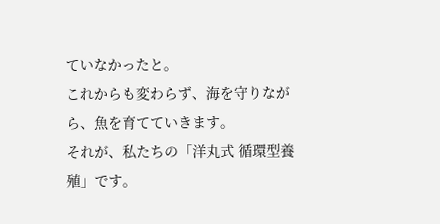ていなかったと。
これからも変わらず、海を守りながら、魚を育てていきます。
それが、私たちの「洋丸式 循環型養殖」です。